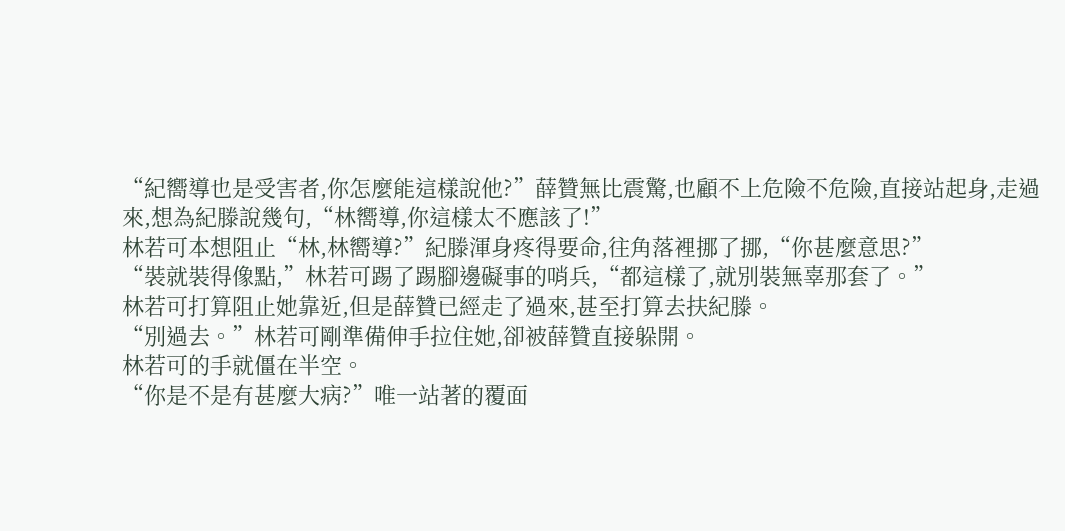“紀嚮導也是受害者,你怎麼能這樣說他?”薛贊無比震驚,也顧不上危險不危險,直接站起身,走過來,想為紀滕說幾句,“林嚮導,你這樣太不應該了!”
林若可本想阻止“林,林嚮導?”紀滕渾身疼得要命,往角落裡挪了挪,“你甚麼意思?”
“裝就裝得像點,”林若可踢了踢腳邊礙事的哨兵,“都這樣了,就別裝無辜那套了。”
林若可打算阻止她靠近,但是薛贊已經走了過來,甚至打算去扶紀滕。
“別過去。”林若可剛準備伸手拉住她,卻被薛贊直接躲開。
林若可的手就僵在半空。
“你是不是有甚麼大病?”唯一站著的覆面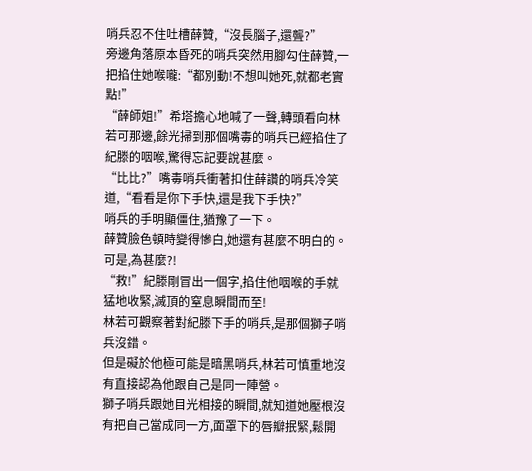哨兵忍不住吐槽薛贊,“沒長腦子,還聾?”
旁邊角落原本昏死的哨兵突然用腳勾住薛贊,一把掐住她喉嚨:“都別動!不想叫她死,就都老實點!”
“薛師姐!”希塔擔心地喊了一聲,轉頭看向林若可那邊,餘光掃到那個嘴毒的哨兵已經掐住了紀滕的咽喉,驚得忘記要說甚麼。
“比比?”嘴毒哨兵衝著扣住薛讚的哨兵冷笑道,“看看是你下手快,還是我下手快?”
哨兵的手明顯僵住,猶豫了一下。
薛贊臉色頓時變得慘白,她還有甚麼不明白的。
可是,為甚麼?!
“救!”紀滕剛冒出一個字,掐住他咽喉的手就猛地收緊,滅頂的窒息瞬間而至!
林若可觀察著對紀滕下手的哨兵,是那個獅子哨兵沒錯。
但是礙於他極可能是暗黑哨兵,林若可慎重地沒有直接認為他跟自己是同一陣營。
獅子哨兵跟她目光相接的瞬間,就知道她壓根沒有把自己當成同一方,面罩下的唇瓣抿緊,鬆開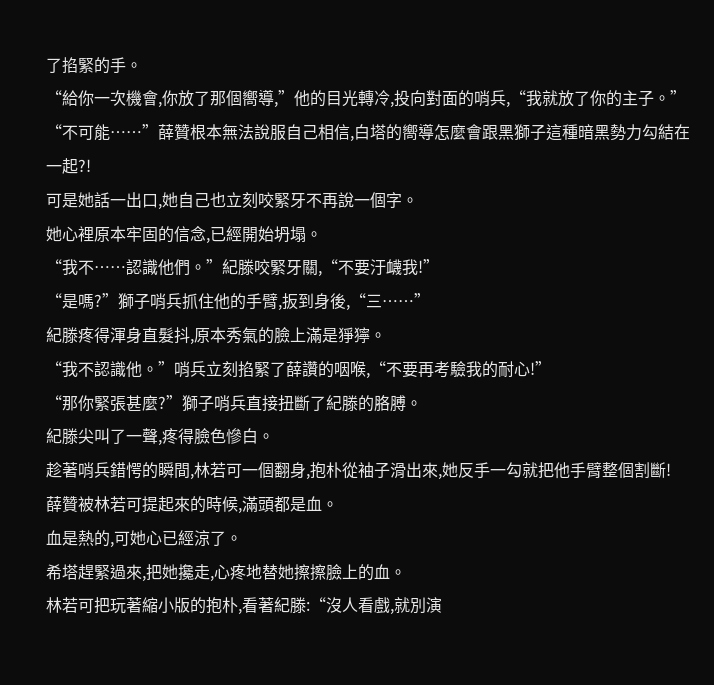了掐緊的手。
“給你一次機會,你放了那個嚮導,”他的目光轉冷,投向對面的哨兵,“我就放了你的主子。”
“不可能……”薛贊根本無法說服自己相信,白塔的嚮導怎麼會跟黑獅子這種暗黑勢力勾結在一起?!
可是她話一出口,她自己也立刻咬緊牙不再說一個字。
她心裡原本牢固的信念,已經開始坍塌。
“我不……認識他們。”紀滕咬緊牙關,“不要汙衊我!”
“是嗎?”獅子哨兵抓住他的手臂,扳到身後,“三……”
紀滕疼得渾身直髮抖,原本秀氣的臉上滿是猙獰。
“我不認識他。”哨兵立刻掐緊了薛讚的咽喉,“不要再考驗我的耐心!”
“那你緊張甚麼?”獅子哨兵直接扭斷了紀滕的胳膊。
紀滕尖叫了一聲,疼得臉色慘白。
趁著哨兵錯愕的瞬間,林若可一個翻身,抱朴從袖子滑出來,她反手一勾就把他手臂整個割斷!
薛贊被林若可提起來的時候,滿頭都是血。
血是熱的,可她心已經涼了。
希塔趕緊過來,把她攙走,心疼地替她擦擦臉上的血。
林若可把玩著縮小版的抱朴,看著紀滕:“沒人看戲,就別演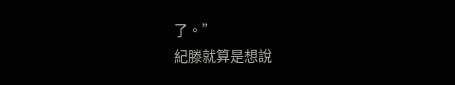了。”
紀滕就算是想說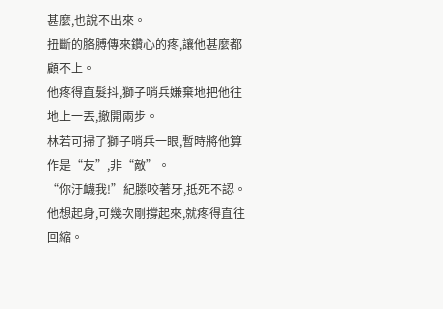甚麼,也說不出來。
扭斷的胳膊傳來鑽心的疼,讓他甚麼都顧不上。
他疼得直髮抖,獅子哨兵嫌棄地把他往地上一丟,撤開兩步。
林若可掃了獅子哨兵一眼,暫時將他算作是“友”,非“敵”。
“你汙衊我!”紀滕咬著牙,抵死不認。
他想起身,可幾次剛撐起來,就疼得直往回縮。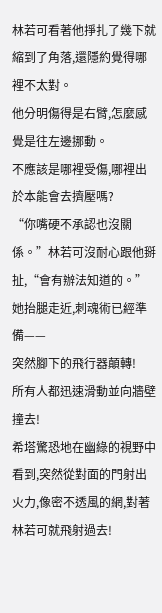林若可看著他掙扎了幾下就縮到了角落,還隱約覺得哪裡不太對。
他分明傷得是右臂,怎麼感覺是往左邊挪動。
不應該是哪裡受傷,哪裡出於本能會去擠壓嗎?
“你嘴硬不承認也沒關係。”林若可沒耐心跟他掰扯,“會有辦法知道的。”
她抬腿走近,刺魂術已經準備——
突然腳下的飛行器顛轉!
所有人都迅速滑動並向牆壁撞去!
希塔驚恐地在幽綠的視野中看到,突然從對面的門射出火力,像密不透風的網,對著林若可就飛射過去!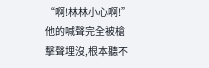“啊!林林小心啊!”他的喊聲完全被槍擊聲埋沒,根本聽不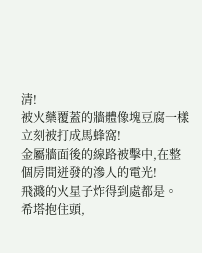清!
被火藥覆蓋的牆體像塊豆腐一樣立刻被打成馬蜂窩!
金屬牆面後的線路被擊中,在整個房間迸發的滲人的電光!
飛濺的火星子炸得到處都是。
希塔抱住頭,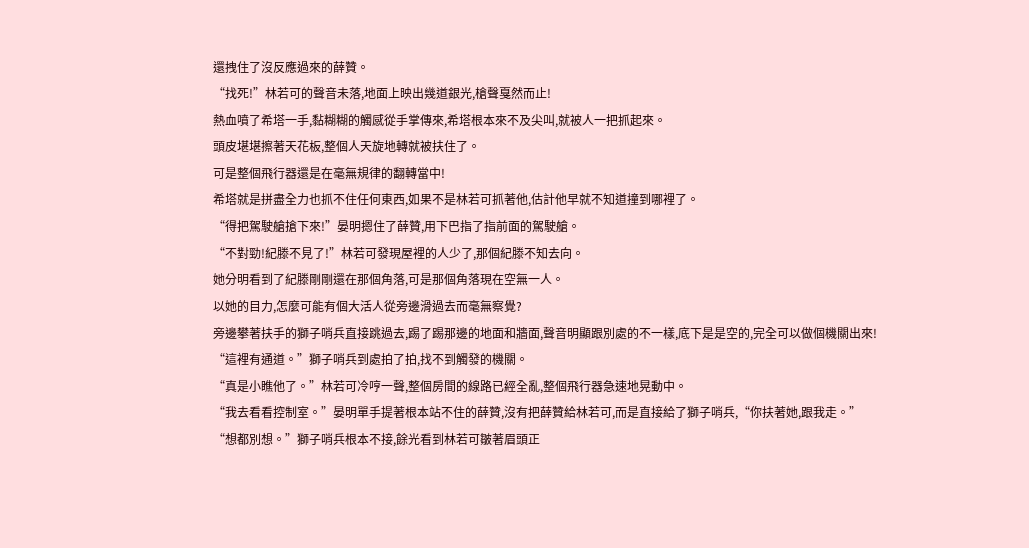還拽住了沒反應過來的薛贊。
“找死!”林若可的聲音未落,地面上映出幾道銀光,槍聲戛然而止!
熱血噴了希塔一手,黏糊糊的觸感從手掌傳來,希塔根本來不及尖叫,就被人一把抓起來。
頭皮堪堪擦著天花板,整個人天旋地轉就被扶住了。
可是整個飛行器還是在毫無規律的翻轉當中!
希塔就是拼盡全力也抓不住任何東西,如果不是林若可抓著他,估計他早就不知道撞到哪裡了。
“得把駕駛艙搶下來!”晏明摁住了薛贊,用下巴指了指前面的駕駛艙。
“不對勁!紀滕不見了!”林若可發現屋裡的人少了,那個紀滕不知去向。
她分明看到了紀滕剛剛還在那個角落,可是那個角落現在空無一人。
以她的目力,怎麼可能有個大活人從旁邊滑過去而毫無察覺?
旁邊攀著扶手的獅子哨兵直接跳過去,踢了踢那邊的地面和牆面,聲音明顯跟別處的不一樣,底下是是空的,完全可以做個機關出來!
“這裡有通道。”獅子哨兵到處拍了拍,找不到觸發的機關。
“真是小瞧他了。”林若可冷哼一聲,整個房間的線路已經全亂,整個飛行器急速地晃動中。
“我去看看控制室。”晏明單手提著根本站不住的薛贊,沒有把薛贊給林若可,而是直接給了獅子哨兵,“你扶著她,跟我走。”
“想都別想。”獅子哨兵根本不接,餘光看到林若可皺著眉頭正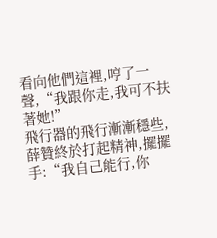看向他們這裡,哼了一聲,“我跟你走,我可不扶著她!”
飛行器的飛行漸漸穩些,薛贊終於打起精神,擺擺手:“我自己能行,你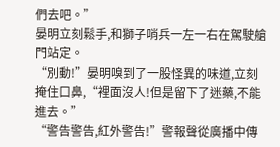們去吧。”
晏明立刻鬆手,和獅子哨兵一左一右在駕駛艙門站定。
“別動!”晏明嗅到了一股怪異的味道,立刻掩住口鼻,“裡面沒人!但是留下了迷藥,不能進去。”
“警告警告,紅外警告!”警報聲從廣播中傳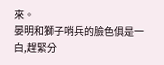來。
晏明和獅子哨兵的臉色俱是一白,趕緊分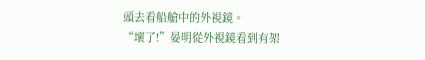頭去看船艙中的外視鏡。
“壞了!”晏明從外視鏡看到有架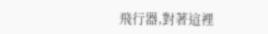飛行器,對著這裡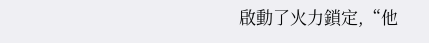啟動了火力鎖定,“他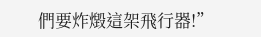們要炸燬這架飛行器!”